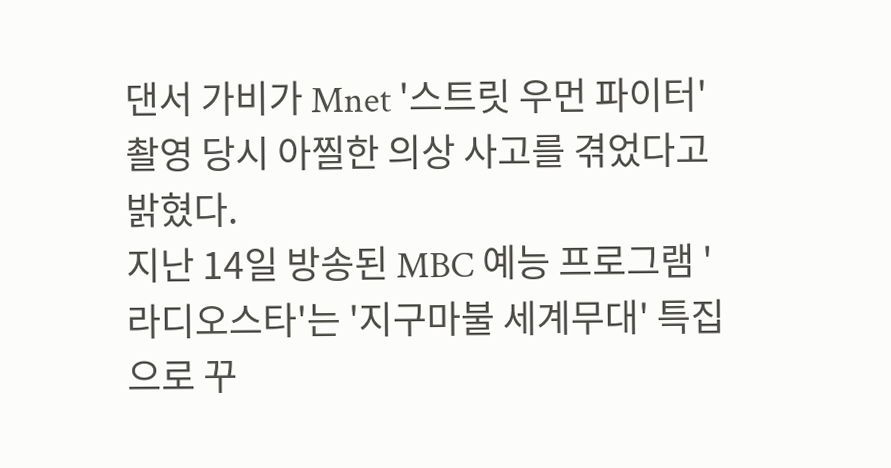댄서 가비가 Mnet '스트릿 우먼 파이터' 촬영 당시 아찔한 의상 사고를 겪었다고 밝혔다.
지난 14일 방송된 MBC 예능 프로그램 '라디오스타'는 '지구마불 세계무대' 특집으로 꾸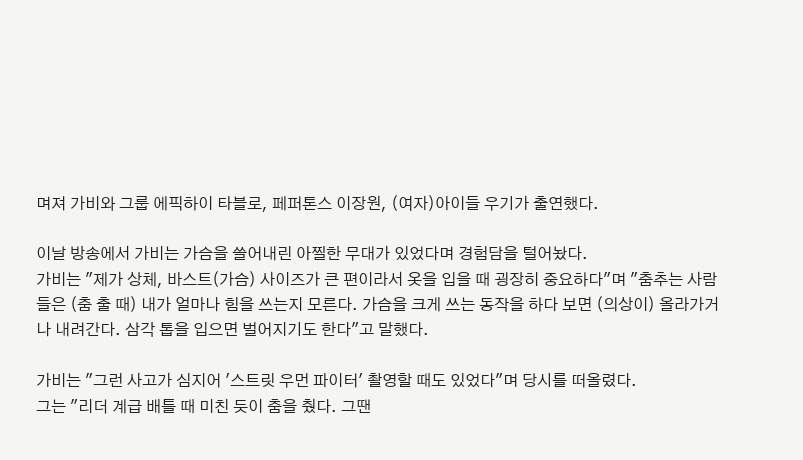며져 가비와 그룹 에픽하이 타블로, 페퍼톤스 이장원, (여자)아이들 우기가 출연했다.

이날 방송에서 가비는 가슴을 쓸어내린 아찔한 무대가 있었다며 경험담을 털어놨다.
가비는 "제가 상체, 바스트(가슴) 사이즈가 큰 편이라서 옷을 입을 때 굉장히 중요하다"며 "춤추는 사람들은 (춤 출 때) 내가 얼마나 힘을 쓰는지 모른다. 가슴을 크게 쓰는 동작을 하다 보면 (의상이) 올라가거나 내려간다. 삼각 톱을 입으면 벌어지기도 한다"고 말했다.

가비는 "그런 사고가 심지어 '스트릿 우먼 파이터' 촬영할 때도 있었다"며 당시를 떠올렸다.
그는 "리더 계급 배틀 때 미친 듯이 춤을 췄다. 그땐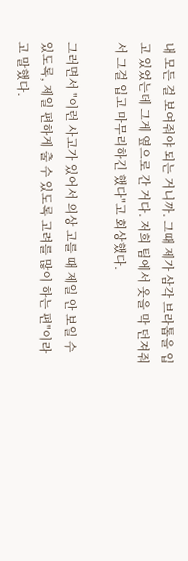내 모든 걸 보여줘야 되는 거니까. 그때 제가 삼각 브라톱을 입고 있었는데 그게 옆으로 간 거다. 저희 팀에서 옷을 막 던져줘서 그걸 입고 마무리하긴 했다"고 회상했다.

그러면서 "이런 사고가 있어서 의상 고를 때 제일 안 보일 수 있도록, 제일 편하게 출 수 있도록 고려를 많이 하는 편"이라고 말했다.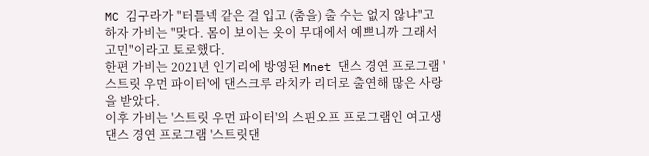MC 김구라가 "터틀넥 같은 걸 입고 (춤을) 출 수는 없지 않냐"고 하자 가비는 "맞다. 몸이 보이는 옷이 무대에서 예쁘니까 그래서 고민"이라고 토로했다.
한편 가비는 2021년 인기리에 방영된 Mnet 댄스 경연 프로그램 '스트릿 우먼 파이터'에 댄스크루 라치카 리더로 출연해 많은 사랑을 받았다.
이후 가비는 '스트릿 우먼 파이터'의 스핀오프 프로그램인 여고생 댄스 경연 프로그램 '스트릿댄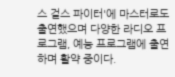스 걸스 파이터'에 마스터로도 출연했으며 다양한 라디오 프로그램, 예능 프로그램에 출연하며 활약 중이다.